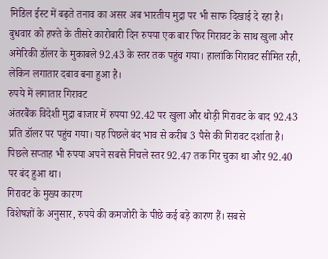मिडिल ईस्ट में बढ़ते तनाव का असर अब भारतीय मुद्रा पर भी साफ दिखाई दे रहा है। बुधवार को हफ्ते के तीसरे कारोबारी दिन रुपया एक बार फिर गिरावट के साथ खुला और अमेरिकी डॉलर के मुकाबले 92.43 के स्तर तक पहुंच गया। हालांकि गिरावट सीमित रही, लेकिन लगातार दबाव बना हुआ है।
रुपये में लगातार गिरावट
अंतरबैंक विदेशी मुद्रा बाजार में रुपया 92.42 पर खुला और थोड़ी गिरावट के बाद 92.43 प्रति डॉलर पर पहुंच गया। यह पिछले बंद भाव से करीब 3 पैसे की गिरावट दर्शाता है। पिछले सप्ताह भी रुपया अपने सबसे निचले स्तर 92.47 तक गिर चुका था और 92.40 पर बंद हुआ था।
गिरावट के मुख्य कारण
विशेषज्ञों के अनुसार, रुपये की कमजोरी के पीछे कई बड़े कारण हैं। सबसे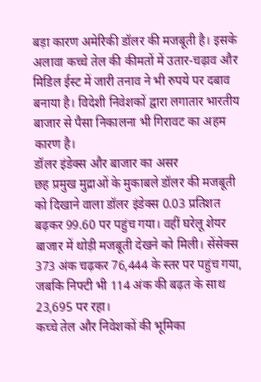बड़ा कारण अमेरिकी डॉलर की मजबूती है। इसके अलावा कच्चे तेल की कीमतों में उतार-चढ़ाव और मिडिल ईस्ट में जारी तनाव ने भी रुपये पर दबाव बनाया है। विदेशी निवेशकों द्वारा लगातार भारतीय बाजार से पैसा निकालना भी गिरावट का अहम कारण है।
डॉलर इंडेक्स और बाजार का असर
छह प्रमुख मुद्राओं के मुकाबले डॉलर की मजबूती को दिखाने वाला डॉलर इंडेक्स 0.03 प्रतिशत बढ़कर 99.60 पर पहुंच गया। वहीं घरेलू शेयर बाजार में थोड़ी मजबूती देखने को मिली। सेंसेक्स 373 अंक चढ़कर 76,444 के स्तर पर पहुंच गया, जबकि निफ्टी भी 114 अंक की बढ़त के साथ 23,695 पर रहा।
कच्चे तेल और निवेशकों की भूमिका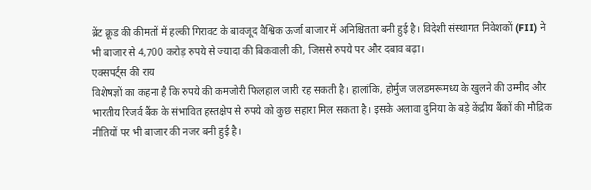ब्रेंट क्रूड की कीमतों में हल्की गिरावट के बावजूद वैश्विक ऊर्जा बाजार में अनिश्चितता बनी हुई है। विदेशी संस्थागत निवेशकों (FII) ने भी बाजार से 4,700 करोड़ रुपये से ज्यादा की बिकवाली की, जिससे रुपये पर और दबाव बढ़ा।
एक्सपर्ट्स की राय
विशेषज्ञों का कहना है कि रुपये की कमजोरी फिलहाल जारी रह सकती है। हालांकि, होर्मुज जलडमरूमध्य के खुलने की उम्मीद और भारतीय रिजर्व बैंक के संभावित हस्तक्षेप से रुपये को कुछ सहारा मिल सकता है। इसके अलावा दुनिया के बड़े केंद्रीय बैंकों की मौद्रिक नीतियों पर भी बाजार की नजर बनी हुई है।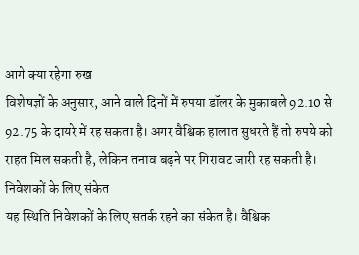आगे क्या रहेगा रुख
विशेषज्ञों के अनुसार, आने वाले दिनों में रुपया डॉलर के मुकाबले 92.10 से 92.75 के दायरे में रह सकता है। अगर वैश्विक हालात सुधरते हैं तो रुपये को राहत मिल सकती है, लेकिन तनाव बढ़ने पर गिरावट जारी रह सकती है।
निवेशकों के लिए संकेत
यह स्थिति निवेशकों के लिए सतर्क रहने का संकेत है। वैश्विक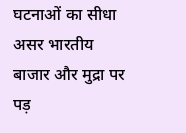घटनाओं का सीधा असर भारतीय बाजार और मुद्रा पर पड़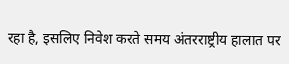रहा है, इसलिए निवेश करते समय अंतरराष्ट्रीय हालात पर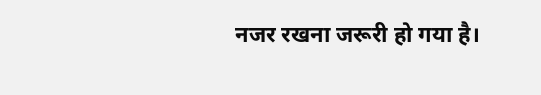नजर रखना जरूरी हो गया है।